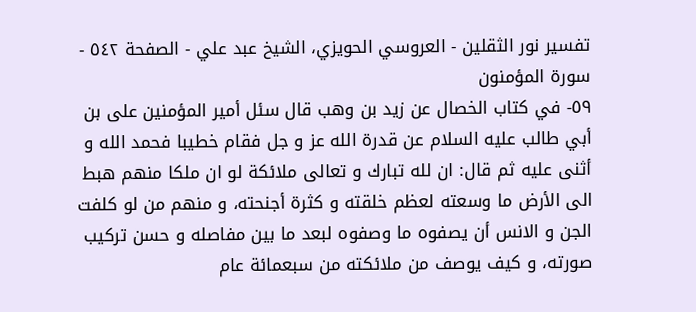تفسير نور الثقلين - العروسي الحويزي، الشيخ عبد علي - الصفحة ٥٤٢ - سورة المؤمنون
٥٩- في كتاب الخصال عن زيد بن وهب قال سئل أمير المؤمنين على بن أبي طالب عليه السلام عن قدرة الله عز و جل فقام خطيبا فحمد الله و أثنى عليه ثم قال: ان لله تبارك و تعالى ملائكة لو ان ملكا منهم هبط الى الأرض ما وسعته لعظم خلقته و كثرة أجنحته، و منهم من لو كلفت الجن و الانس أن يصفوه ما وصفوه لبعد ما بين مفاصله و حسن تركيب صورته، و كيف يوصف من ملائكته من سبعمائة عام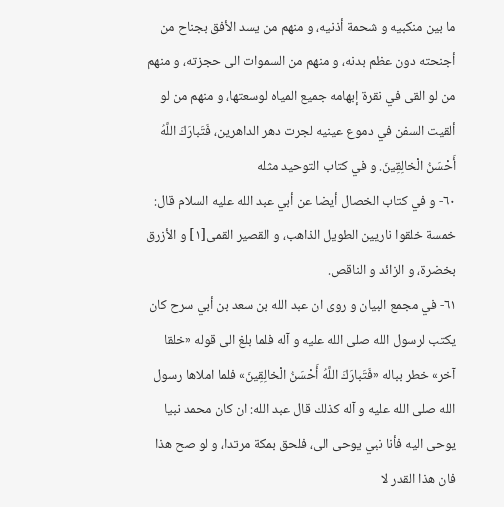ما بين منكبيه و شحمة أذنيه، و منهم من يسد الأفق بجناح من أجنحته دون عظم بدنه، و منهم من السموات الى حجزته، و منهم من لو القى في نقرة إبهامه جميع المياه لوسعتها، و منهم من لو ألقيت السفن في دموع عينيه لجرت دهر الداهرين، فَتَبارَكَ اللَّهُ أَحْسَنُ الْخالِقِينَ. و في كتاب التوحيد مثله
٦٠- و في كتاب الخصال أيضا عن أبي عبد الله عليه السلام قال: خمسة خلقوا ناريين الطويل الذاهب، و القصير القمى[١] و الأزرق بخضرة، و الزائد و الناقص.
٦١- في مجمع البيان و روى ان عبد الله بن سعد بن أبي سرح كان يكتب لرسول الله صلى الله عليه و آله فلما بلغ الى قوله «خلقا آخر» خطر بباله «فَتَبارَكَ اللَّهُ أَحْسَنُ الْخالِقِينَ» فلما املاها رسول الله صلى الله عليه و آله كذلك قال عبد الله: ان كان محمد نبيا يوحى اليه فأنا نبي يوحى الى، فلحق بمكة مرتدا، و لو صح هذا فان هذا القدر لا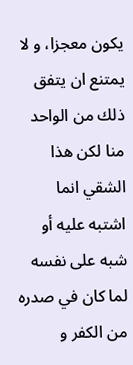يكون معجزا، و لا يمتنع ان يتفق ذلك من الواحد منا لكن هذا الشقي انما اشتبه عليه أو شبه على نفسه لما كان في صدره من الكفر و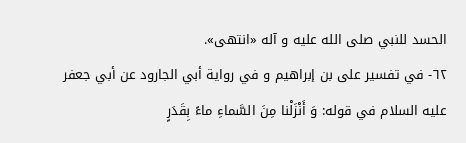الحسد للنبي صلى الله عليه و آله «انتهى».
٦٢- في تفسير على بن إبراهيم و في رواية أبي الجارود عن أبي جعفر عليه السلام في قوله: وَ أَنْزَلْنا مِنَ السَّماءِ ماءً بِقَدَرٍ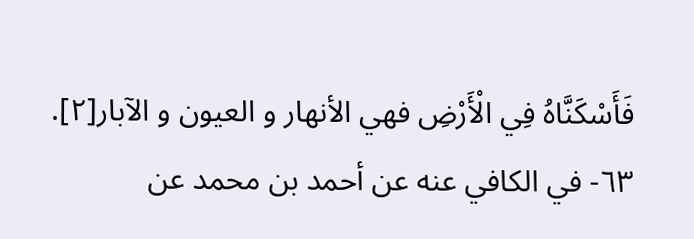فَأَسْكَنَّاهُ فِي الْأَرْضِ فهي الأنهار و العيون و الآبار[٢].
٦٣- في الكافي عنه عن أحمد بن محمد عن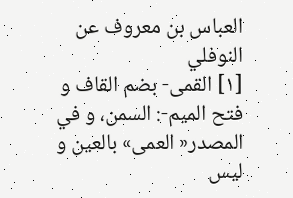العباس بن معروف عن النوفلي
[١] القمى- بضم القاف و فتح الميم-: السمن، و في المصدر« العمى» بالعين و ليس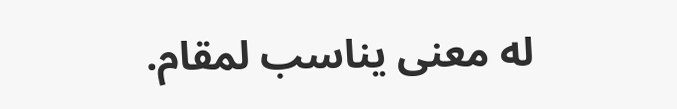له معنى يناسب لمقام.